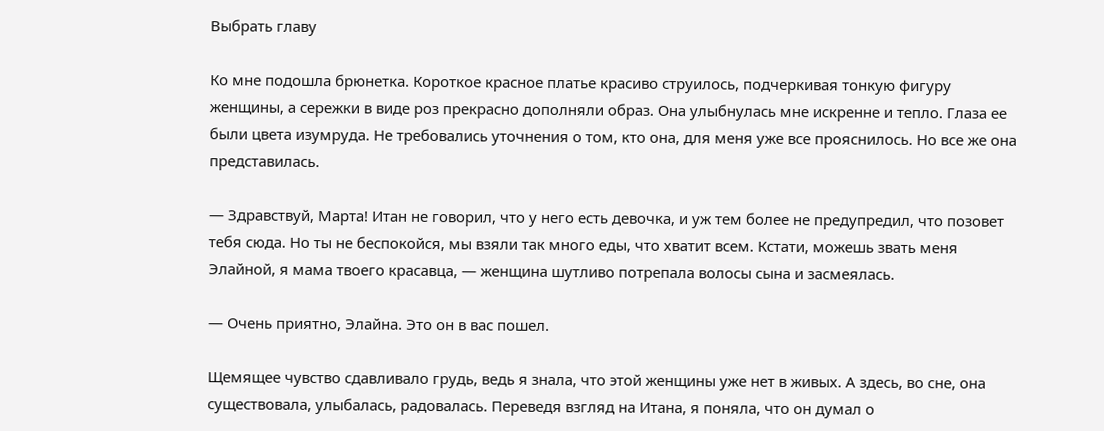Выбрать главу

Ко мне подошла брюнетка. Короткое красное платье красиво струилось, подчеркивая тонкую фигуру женщины, а сережки в виде роз прекрасно дополняли образ. Она улыбнулась мне искренне и тепло. Глаза ее были цвета изумруда. Не требовались уточнения о том, кто она, для меня уже все прояснилось. Но все же она представилась.

— Здравствуй, Марта! Итан не говорил, что у него есть девочка, и уж тем более не предупредил, что позовет тебя сюда. Но ты не беспокойся, мы взяли так много еды, что хватит всем. Кстати, можешь звать меня Элайной, я мама твоего красавца, — женщина шутливо потрепала волосы сына и засмеялась.

— Очень приятно, Элайна. Это он в вас пошел.

Щемящее чувство сдавливало грудь, ведь я знала, что этой женщины уже нет в живых. А здесь, во сне, она существовала, улыбалась, радовалась. Переведя взгляд на Итана, я поняла, что он думал о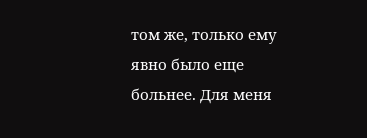том же, только ему явно было еще больнее. Для меня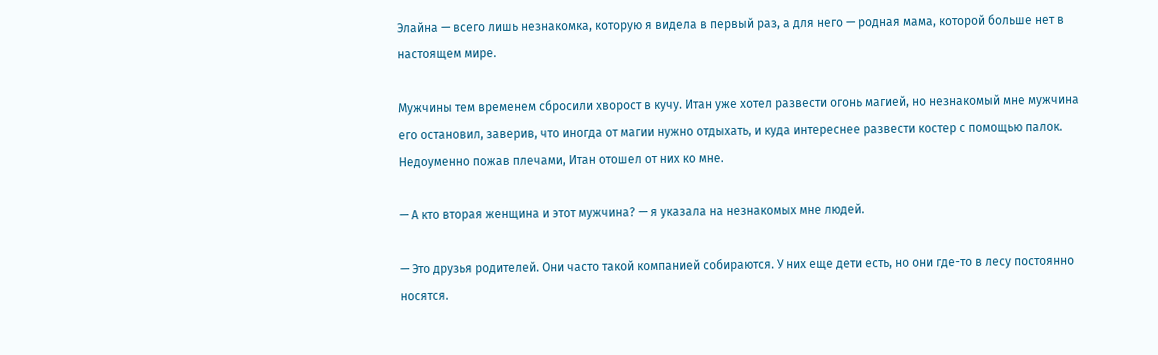Элайна — всего лишь незнакомка, которую я видела в первый раз, а для него — родная мама, которой больше нет в настоящем мире.

Мужчины тем временем сбросили хворост в кучу. Итан уже хотел развести огонь магией, но незнакомый мне мужчина его остановил, заверив, что иногда от магии нужно отдыхать, и куда интереснее развести костер с помощью палок. Недоуменно пожав плечами, Итан отошел от них ко мне.

— А кто вторая женщина и этот мужчина? — я указала на незнакомых мне людей.

— Это друзья родителей. Они часто такой компанией собираются. У них еще дети есть, но они где-то в лесу постоянно носятся.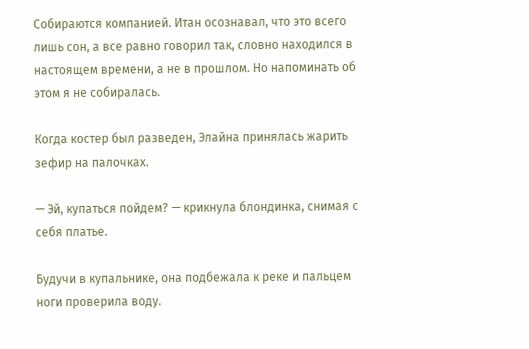Собираются компанией. Итан осознавал, что это всего лишь сон, а все равно говорил так, словно находился в настоящем времени, а не в прошлом. Но напоминать об этом я не собиралась.

Когда костер был разведен, Элайна принялась жарить зефир на палочках.

— Эй, купаться пойдем? — крикнула блондинка, снимая с себя платье.

Будучи в купальнике, она подбежала к реке и пальцем ноги проверила воду.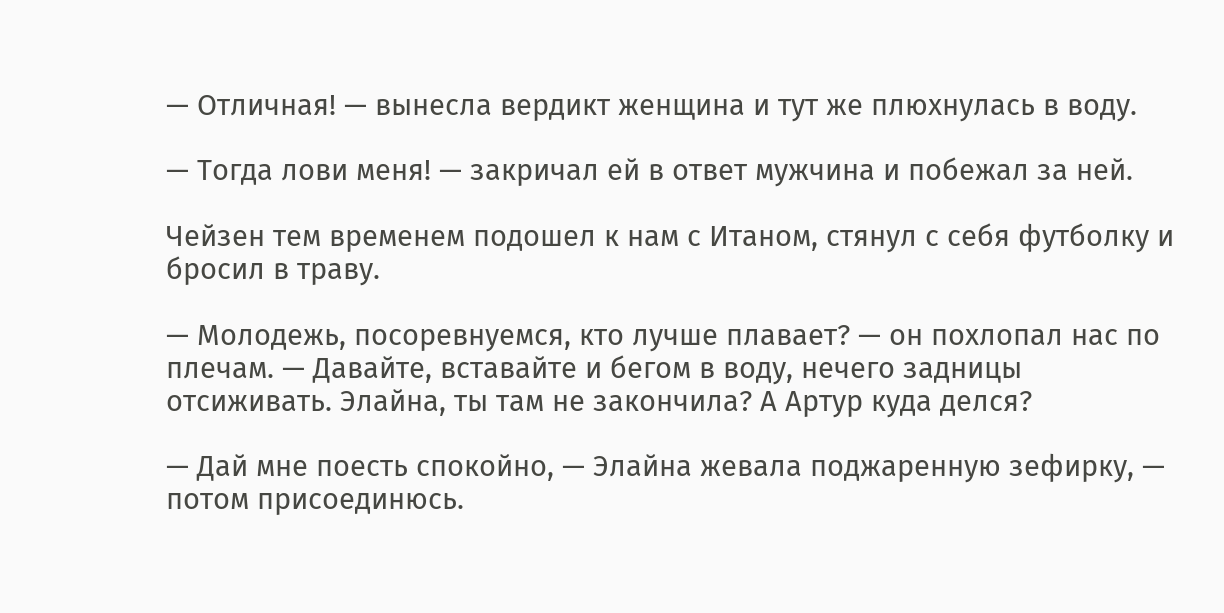— Отличная! — вынесла вердикт женщина и тут же плюхнулась в воду.

— Тогда лови меня! — закричал ей в ответ мужчина и побежал за ней.

Чейзен тем временем подошел к нам с Итаном, стянул с себя футболку и бросил в траву.

— Молодежь, посоревнуемся, кто лучше плавает? — он похлопал нас по плечам. — Давайте, вставайте и бегом в воду, нечего задницы отсиживать. Элайна, ты там не закончила? А Артур куда делся?

— Дай мне поесть спокойно, — Элайна жевала поджаренную зефирку, — потом присоединюсь.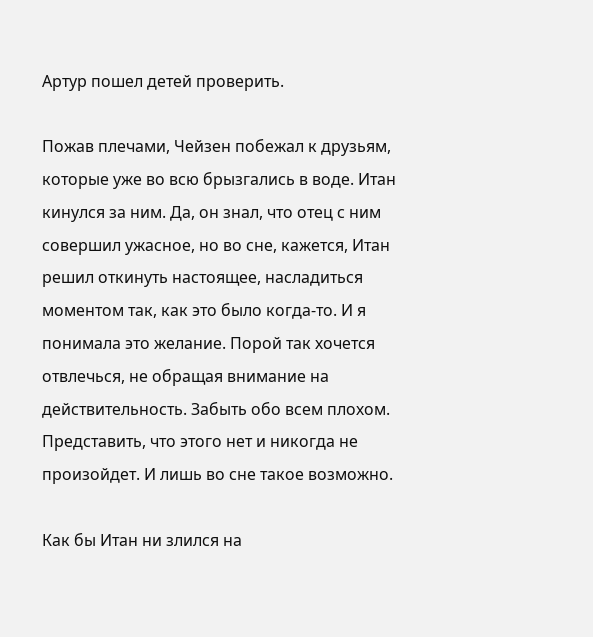Артур пошел детей проверить.

Пожав плечами, Чейзен побежал к друзьям, которые уже во всю брызгались в воде. Итан кинулся за ним. Да, он знал, что отец с ним совершил ужасное, но во сне, кажется, Итан решил откинуть настоящее, насладиться моментом так, как это было когда-то. И я понимала это желание. Порой так хочется отвлечься, не обращая внимание на действительность. Забыть обо всем плохом. Представить, что этого нет и никогда не произойдет. И лишь во сне такое возможно.

Как бы Итан ни злился на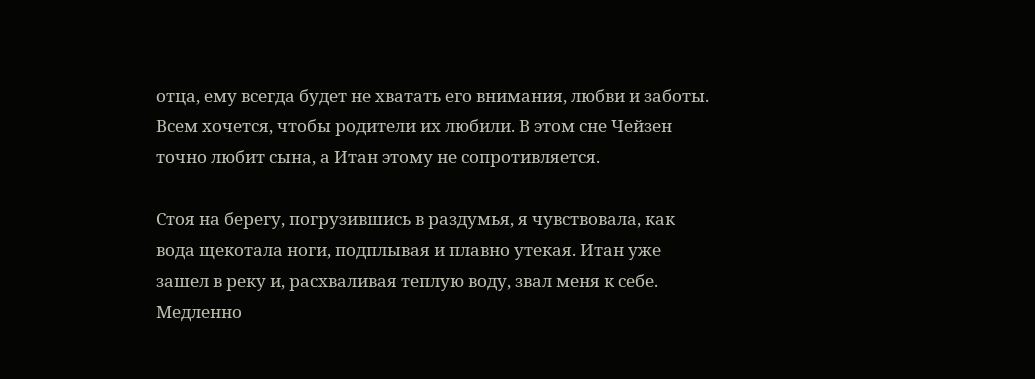отца, ему всегда будет не хватать его внимания, любви и заботы. Всем хочется, чтобы родители их любили. В этом сне Чейзен точно любит сына, а Итан этому не сопротивляется.

Стоя на берегу, погрузившись в раздумья, я чувствовала, как вода щекотала ноги, подплывая и плавно утекая. Итан уже зашел в реку и, расхваливая теплую воду, звал меня к себе. Медленно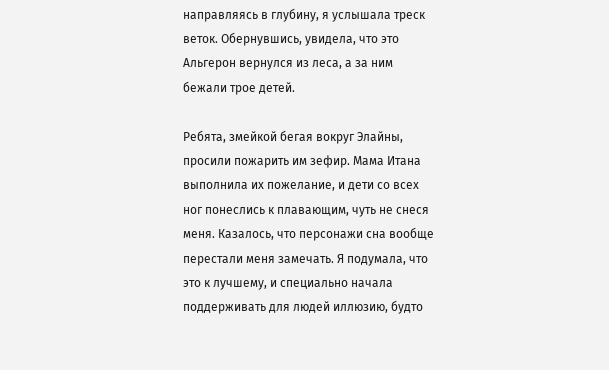направляясь в глубину, я услышала треск веток. Обернувшись, увидела, что это Альгерон вернулся из леса, а за ним бежали трое детей.

Ребята, змейкой бегая вокруг Элайны, просили пожарить им зефир. Мама Итана выполнила их пожелание, и дети со всех ног понеслись к плавающим, чуть не снеся меня. Казалось, что персонажи сна вообще перестали меня замечать. Я подумала, что это к лучшему, и специально начала поддерживать для людей иллюзию, будто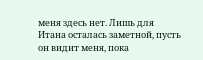меня здесь нет. Лишь для Итана осталась заметной, пусть он видит меня, пока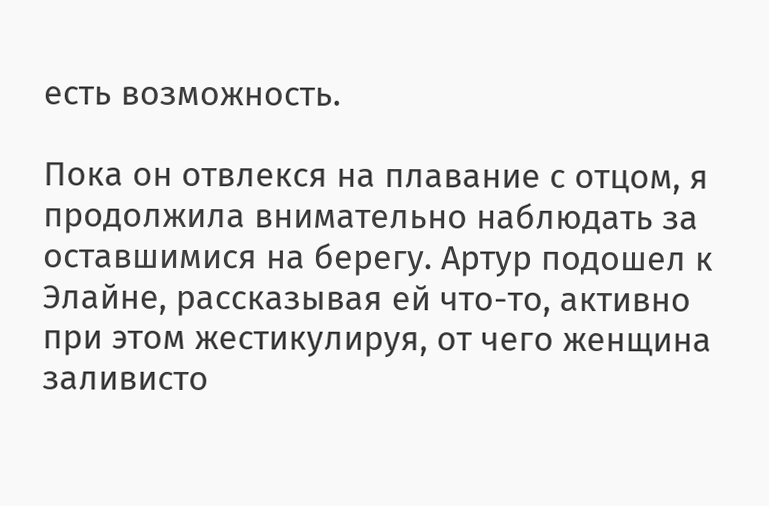есть возможность.

Пока он отвлекся на плавание с отцом, я продолжила внимательно наблюдать за оставшимися на берегу. Артур подошел к Элайне, рассказывая ей что-то, активно при этом жестикулируя, от чего женщина заливисто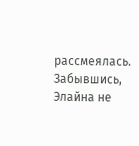рассмеялась. Забывшись, Элайна не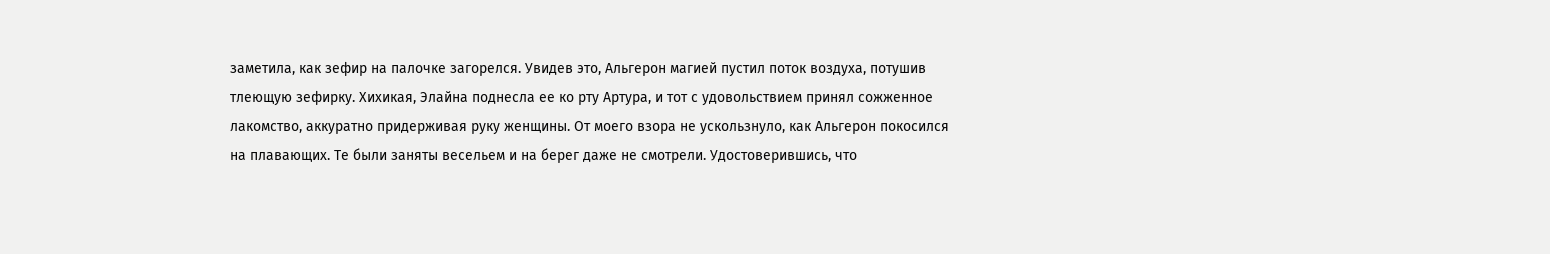заметила, как зефир на палочке загорелся. Увидев это, Альгерон магией пустил поток воздуха, потушив тлеющую зефирку. Хихикая, Элайна поднесла ее ко рту Артура, и тот с удовольствием принял сожженное лакомство, аккуратно придерживая руку женщины. От моего взора не ускользнуло, как Альгерон покосился на плавающих. Те были заняты весельем и на берег даже не смотрели. Удостоверившись, что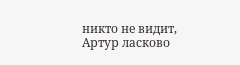никто не видит, Артур ласково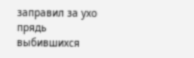заправил за ухо прядь выбившихся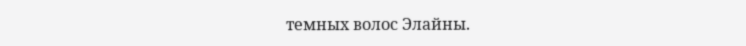темных волос Элайны.